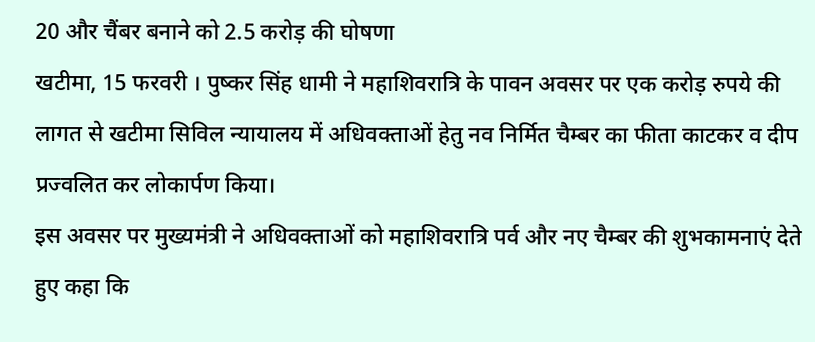20 और चैंबर बनाने को 2.5 करोड़ की घोषणा
खटीमा, 15 फरवरी । पुष्कर सिंह धामी ने महाशिवरात्रि के पावन अवसर पर एक करोड़ रुपये की लागत से खटीमा सिविल न्यायालय में अधिवक्ताओं हेतु नव निर्मित चैम्बर का फीता काटकर व दीप प्रज्वलित कर लोकार्पण किया।
इस अवसर पर मुख्यमंत्री ने अधिवक्ताओं को महाशिवरात्रि पर्व और नए चैम्बर की शुभकामनाएं देते हुए कहा कि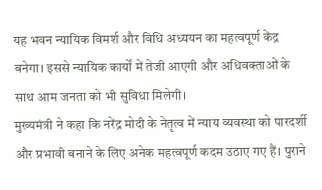यह भवन न्यायिक विमर्श और विधि अध्ययन का महत्वपूर्ण केंद्र बनेगा। इससे न्यायिक कार्यों में तेजी आएगी और अधिवक्ताओं के साथ आम जनता को भी सुविधा मिलेगी।
मुख्यमंत्री ने कहा कि नरेंद्र मोदी के नेतृत्व में न्याय व्यवस्था को पारदर्शी और प्रभावी बनाने के लिए अनेक महत्वपूर्ण कदम उठाए गए हैं। पुराने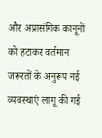और अप्रासंगिक कानूनों को हटाकर वर्तमान जरूरतों के अनुरूप नई व्यवस्थाएं लागू की गई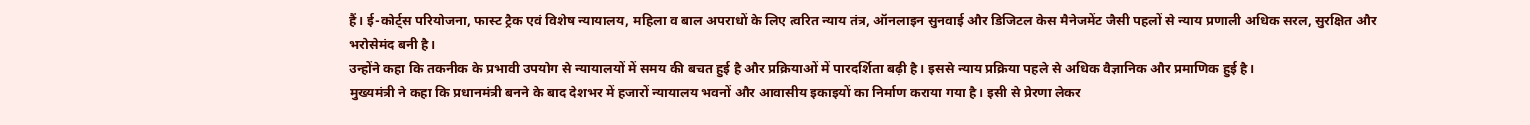हैं। ई-कोर्ट्स परियोजना, फास्ट ट्रैक एवं विशेष न्यायालय, महिला व बाल अपराधों के लिए त्वरित न्याय तंत्र, ऑनलाइन सुनवाई और डिजिटल केस मैनेजमेंट जैसी पहलों से न्याय प्रणाली अधिक सरल, सुरक्षित और भरोसेमंद बनी है।
उन्होंने कहा कि तकनीक के प्रभावी उपयोग से न्यायालयों में समय की बचत हुई है और प्रक्रियाओं में पारदर्शिता बढ़ी है। इससे न्याय प्रक्रिया पहले से अधिक वैज्ञानिक और प्रमाणिक हुई है।
मुख्यमंत्री ने कहा कि प्रधानमंत्री बनने के बाद देशभर में हजारों न्यायालय भवनों और आवासीय इकाइयों का निर्माण कराया गया है। इसी से प्रेरणा लेकर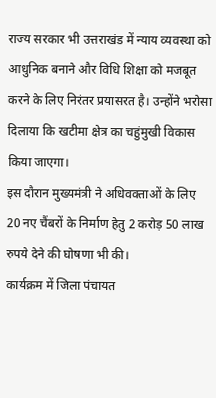राज्य सरकार भी उत्तराखंड में न्याय व्यवस्था को आधुनिक बनाने और विधि शिक्षा को मजबूत करने के लिए निरंतर प्रयासरत है। उन्होंने भरोसा दिलाया कि खटीमा क्षेत्र का चहुंमुखी विकास किया जाएगा।
इस दौरान मुख्यमंत्री ने अधिवक्ताओं के लिए 20 नए चैंबरों के निर्माण हेतु 2 करोड़ 50 लाख रुपये देने की घोषणा भी की।
कार्यक्रम में जिला पंचायत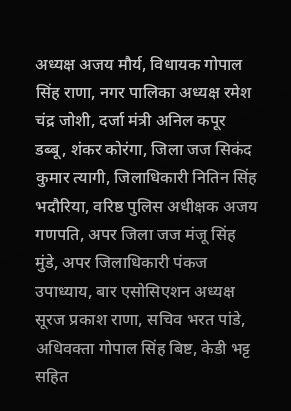अध्यक्ष अजय मौर्य, विधायक गोपाल सिंह राणा, नगर पालिका अध्यक्ष रमेश चंद्र जोशी, दर्जा मंत्री अनिल कपूर डब्बू, शंकर कोरंगा, जिला जज सिकंद कुमार त्यागी, जिलाधिकारी नितिन सिंह भदौरिया, वरिष्ठ पुलिस अधीक्षक अजय गणपति, अपर जिला जज मंजू सिंह मुंडे, अपर जिलाधिकारी पंकज उपाध्याय, बार एसोसिएशन अध्यक्ष सूरज प्रकाश राणा, सचिव भरत पांडे, अधिवक्ता गोपाल सिंह बिष्ट, केडी भट्ट सहित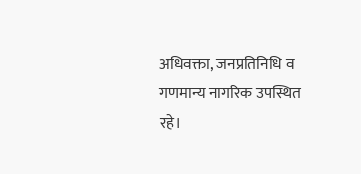अधिवक्ता, जनप्रतिनिधि व गणमान्य नागरिक उपस्थित रहे।